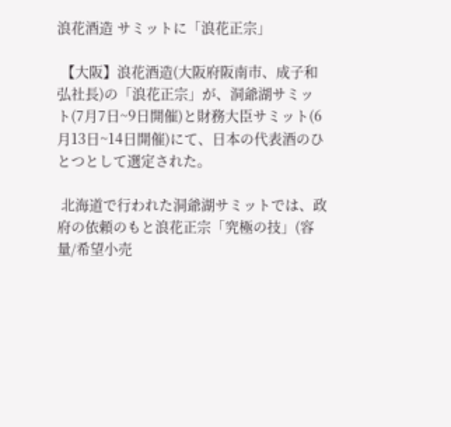浪花酒造 サミットに「浪花正宗」

 【大阪】浪花酒造(大阪府阪南市、成子和弘社長)の「浪花正宗」が、洞爺湖サミット(7月7日~9日開催)と財務大臣サミット(6月13日~14日開催)にて、日本の代表酒のひとつとして選定された。

 北海道で行われた洞爺湖サミットでは、政府の依頼のもと浪花正宗「究極の技」(容量/希望小売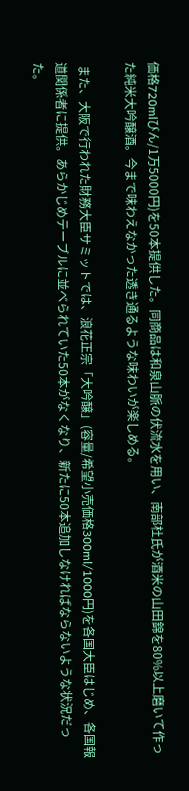価格720mlびん/1万5000円)を50本提供した。同商品は和泉山脈の伏流水を用い、南部杜氏が酒米の山田錦を80%以上磨いて作った純米大吟醸酒。今まで味わえなかった透き通るような味わいが楽しめる。

 また、大阪で行われた財務大臣サミットでは、浪花正宗「大吟醸」(容量/希望小売価格300ml/1000円)を各国大臣はじめ、各国報道関係者に提供。あらかじめテーブルに並べられていた50本がなくなり、新たに50本追加しなければならないような状況だった。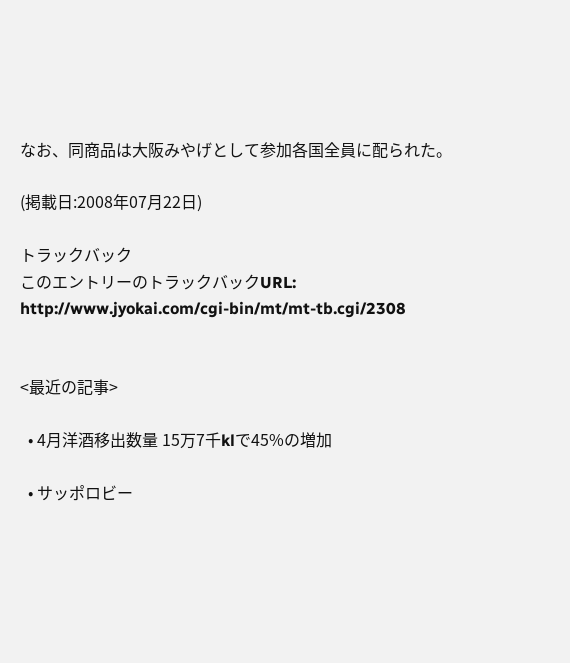なお、同商品は大阪みやげとして参加各国全員に配られた。

(掲載日:2008年07月22日)

トラックバック
このエントリーのトラックバックURL:
http://www.jyokai.com/cgi-bin/mt/mt-tb.cgi/2308


<最近の記事>

  • 4月洋酒移出数量 15万7千klで45%の増加

  • サッポロビー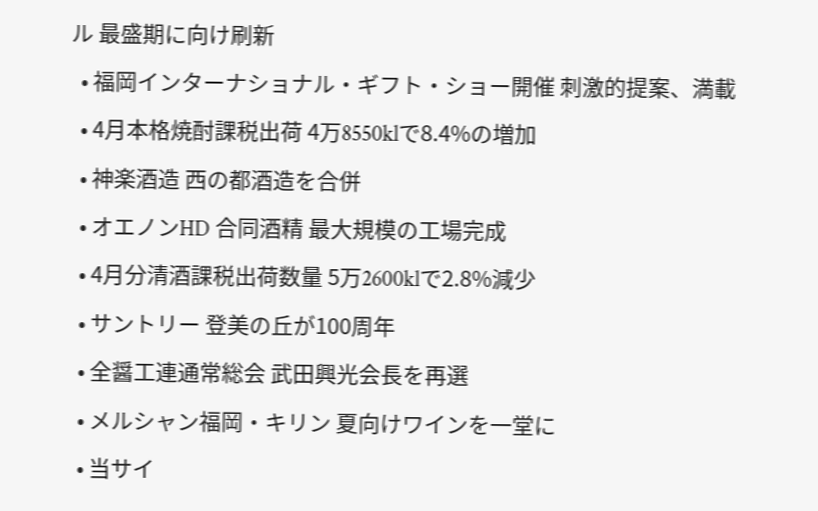ル 最盛期に向け刷新

  • 福岡インターナショナル・ギフト・ショー開催 刺激的提案、満載

  • 4月本格焼酎課税出荷 4万8550klで8.4%の増加

  • 神楽酒造 西の都酒造を合併

  • オエノンHD 合同酒精 最大規模の工場完成

  • 4月分清酒課税出荷数量 5万2600klで2.8%減少

  • サントリー 登美の丘が100周年

  • 全醤工連通常総会 武田興光会長を再選

  • メルシャン福岡・キリン 夏向けワインを一堂に

  • 当サイ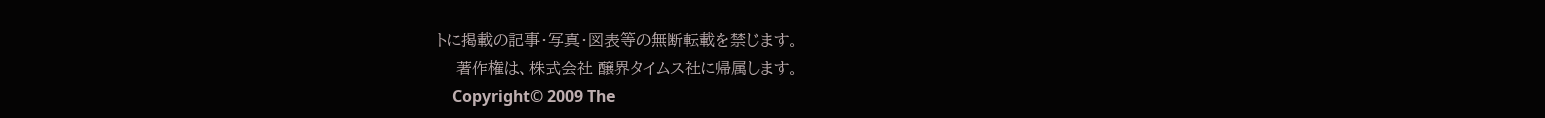トに掲載の記事・写真・図表等の無断転載を禁じます。
    著作権は、株式会社 醸界タイムス社に帰属します。
    Copyright© 2009 The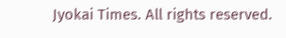Jyokai Times. All rights reserved.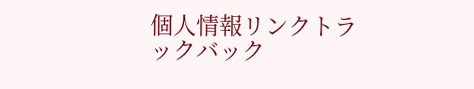個人情報リンクトラックバック